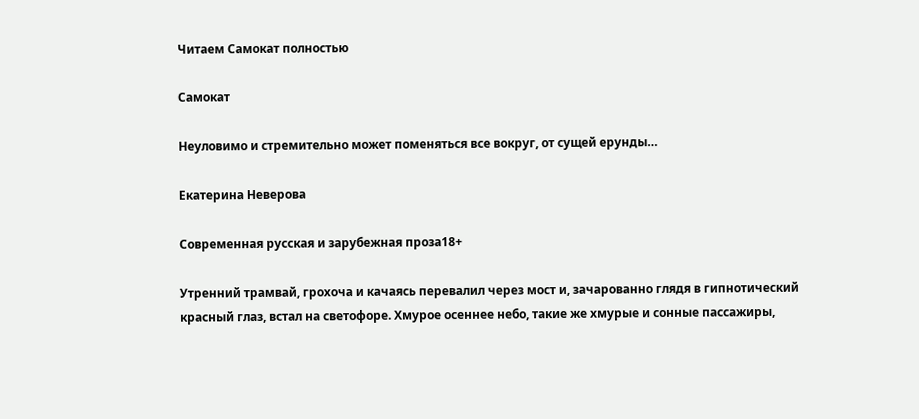Читаем Самокат полностью

Самокат

Неуловимо и стремительно может поменяться все вокруг, от сущей ерунды…

Екатерина Неверова

Современная русская и зарубежная проза18+

Утренний трамвай, грохоча и качаясь перевалил через мост и, зачарованно глядя в гипнотический красный глаз, встал на светофоре. Хмурое осеннее небо, такие же хмурые и сонные пассажиры,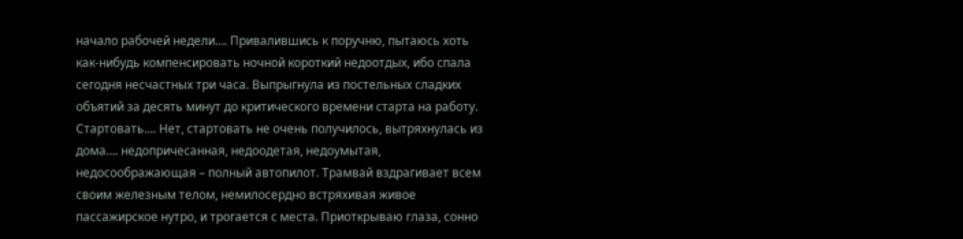начало рабочей недели…. Привалившись к поручню, пытаюсь хоть как-нибудь компенсировать ночной короткий недоотдых, ибо спала сегодня несчастных три часа. Выпрыгнула из постельных сладких объятий за десять минут до критического времени старта на работу. Стартовать.... Нет, стартовать не очень получилось, вытряхнулась из дома…. недопричесанная, недоодетая, недоумытая, недосоображающая – полный автопилот. Трамвай вздрагивает всем своим железным телом, немилосердно встряхивая живое пассажирское нутро, и трогается с места. Приоткрываю глаза, сонно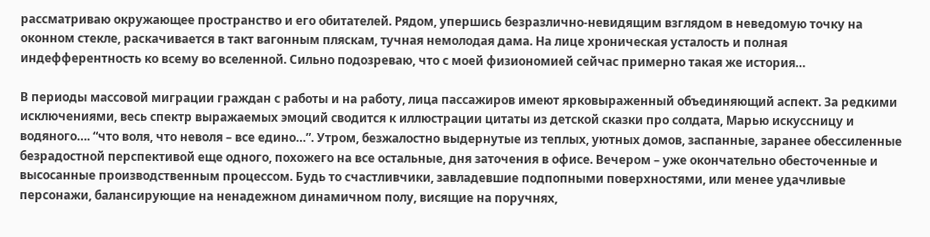рассматриваю окружающее пространство и его обитателей. Рядом, упершись безразлично-невидящим взглядом в неведомую точку на оконном стекле, раскачивается в такт вагонным пляскам, тучная немолодая дама. На лице хроническая усталость и полная индефферентность ко всему во вселенной. Сильно подозреваю, что с моей физиономией сейчас примерно такая же история…

В периоды массовой миграции граждан с работы и на работу, лица пассажиров имеют ярковыраженный объединяющий аспект. За редкими исключениями, весь спектр выражаемых эмоций сводится к иллюстрации цитаты из детской сказки про солдата, Марью искуссницу и водяного…. “что воля, что неволя – все едино…”. Утром, безжалостно выдернутые из теплых, уютных домов, заспанные, заранее обессиленные безрадостной перспективой еще одного, похожего на все остальные, дня заточения в офисе. Вечером – уже окончательно обесточенные и высосанные производственным процессом. Будь то счастливчики, завладевшие подпопными поверхностями, или менее удачливые персонажи, балансирующие на ненадежном динамичном полу, висящие на поручнях,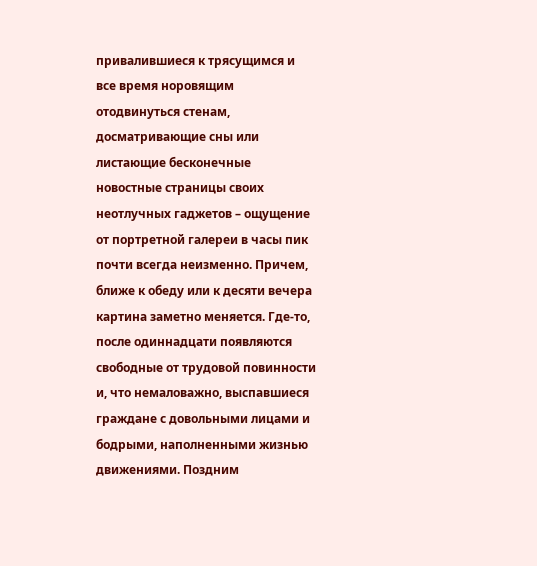привалившиеся к трясущимся и все время норовящим отодвинуться стенам, досматривающие сны или листающие бесконечные новостные страницы своих неотлучных гаджетов – ощущение от портретной галереи в часы пик почти всегда неизменно. Причем, ближе к обеду или к десяти вечера картина заметно меняется. Где-то, после одиннадцати появляются свободные от трудовой повинности и, что немаловажно, выспавшиеся граждане с довольными лицами и бодрыми, наполненными жизнью движениями. Поздним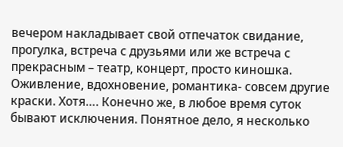вечером накладывает свой отпечаток свидание, прогулка, встреча с друзьями или же встреча с прекрасным – театр, концерт, просто киношка. Оживление, вдохновение, романтика- совсем другие краски. Хотя…. Конечно же, в любое время суток бывают исключения. Понятное дело, я несколько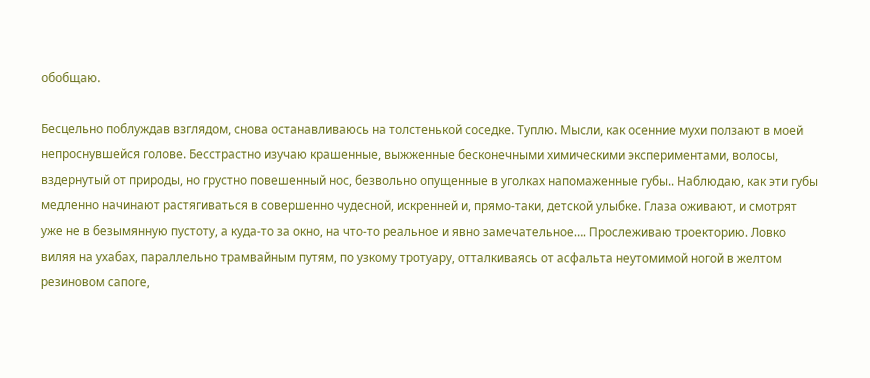обобщаю.

Бесцельно поблуждав взглядом, снова останавливаюсь на толстенькой соседке. Туплю. Мысли, как осенние мухи ползают в моей непроснувшейся голове. Бесстрастно изучаю крашенные, выжженные бесконечными химическими экспериментами, волосы, вздернутый от природы, но грустно повешенный нос, безвольно опущенные в уголках напомаженные губы.. Наблюдаю, как эти губы медленно начинают растягиваться в совершенно чудесной, искренней и, прямо-таки, детской улыбке. Глаза оживают, и смотрят уже не в безымянную пустоту, а куда-то за окно, на что-то реальное и явно замечательное…. Прослеживаю троекторию. Ловко виляя на ухабах, параллельно трамвайным путям, по узкому тротуару, отталкиваясь от асфальта неутомимой ногой в желтом резиновом сапоге,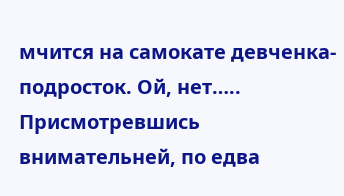мчится на самокате девченка-подросток. Ой, нет….. Присмотревшись внимательней, по едва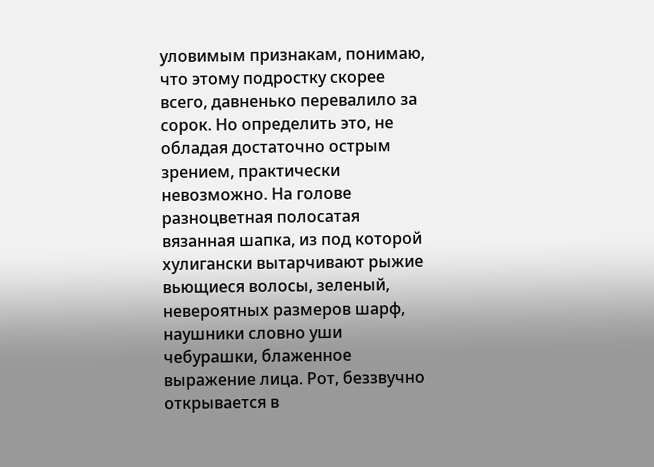уловимым признакам, понимаю, что этому подростку скорее всего, давненько перевалило за сорок. Но определить это, не обладая достаточно острым зрением, практически невозможно. На голове разноцветная полосатая вязанная шапка, из под которой хулигански вытарчивают рыжие вьющиеся волосы, зеленый, невероятных размеров шарф, наушники словно уши чебурашки, блаженное выражение лица. Рот, беззвучно открывается в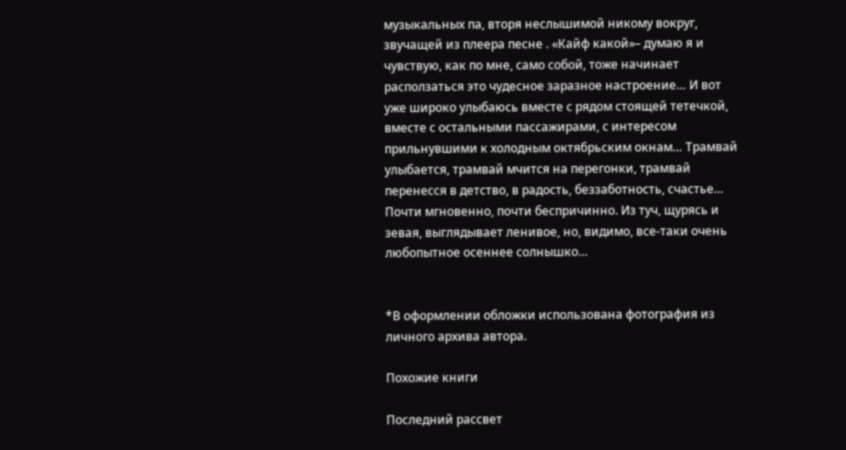музыкальных па, вторя неслышимой никому вокруг, звучащей из плеера песне . «Кайф какой»– думаю я и чувствую, как по мне, само собой, тоже начинает расползаться это чудесное заразное настроение… И вот уже широко улыбаюсь вместе с рядом стоящей тетечкой, вместе с остальными пассажирами, с интересом прильнувшими к холодным октябрьским окнам… Трамвай улыбается, трамвай мчится на перегонки, трамвай перенесся в детство, в радость, беззаботность, счастье… Почти мгновенно, почти беспричинно. Из туч, щурясь и зевая, выглядывает ленивое, но, видимо, все-таки очень любопытное осеннее солнышко…


*В оформлении обложки использована фотография из личного архива автора.

Похожие книги

Последний рассвет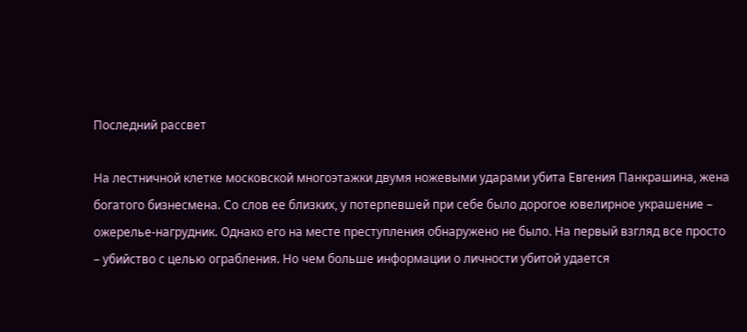Последний рассвет

На лестничной клетке московской многоэтажки двумя ножевыми ударами убита Евгения Панкрашина, жена богатого бизнесмена. Со слов ее близких, у потерпевшей при себе было дорогое ювелирное украшение – ожерелье-нагрудник. Однако его на месте преступления обнаружено не было. На первый взгляд все просто – убийство с целью ограбления. Но чем больше информации о личности убитой удается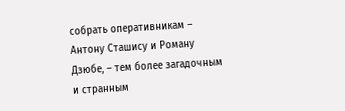собрать оперативникам – Антону Сташису и Роману Дзюбе, – тем более загадочным и странным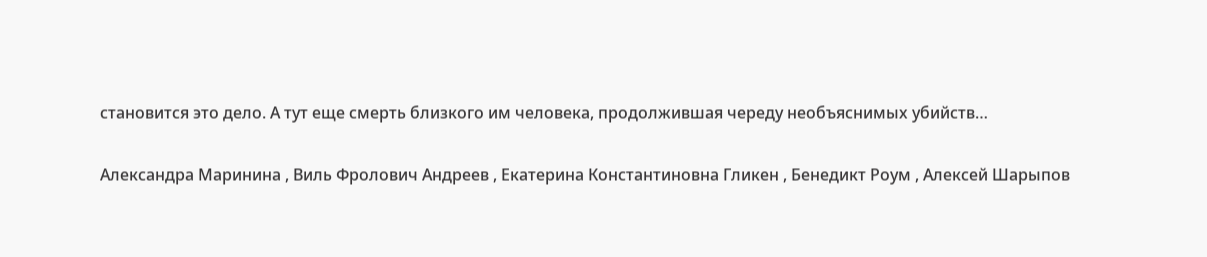становится это дело. А тут еще смерть близкого им человека, продолжившая череду необъяснимых убийств…

Александра Маринина , Виль Фролович Андреев , Екатерина Константиновна Гликен , Бенедикт Роум , Алексей Шарыпов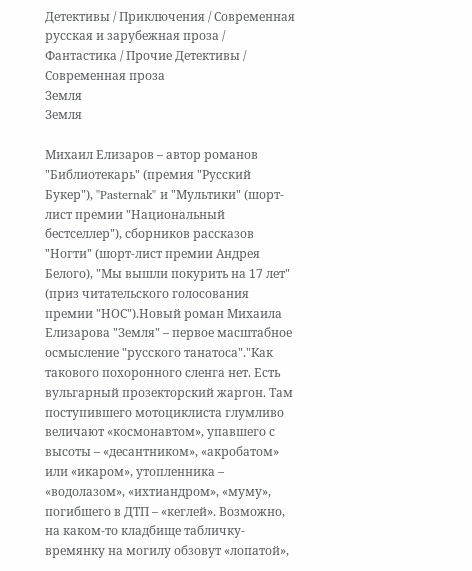Детективы / Приключения / Современная русская и зарубежная проза / Фантастика / Прочие Детективы / Современная проза
Земля
Земля

Михаил Елизаров – автор романов "Библиотекарь" (премия "Русский Букер"), "Pasternak" и "Мультики" (шорт-лист премии "Национальный бестселлер"), сборников рассказов "Ногти" (шорт-лист премии Андрея Белого), "Мы вышли покурить на 17 лет" (приз читательского голосования премии "НОС").Новый роман Михаила Елизарова "Земля" – первое масштабное осмысление "русского танатоса"."Как такового похоронного сленга нет. Есть вульгарный прозекторский жаргон. Там поступившего мотоциклиста глумливо величают «космонавтом», упавшего с высоты – «десантником», «акробатом» или «икаром», утопленника – «водолазом», «ихтиандром», «муму», погибшего в ДТП – «кеглей». Возможно, на каком-то кладбище табличку-времянку на могилу обзовут «лопатой»,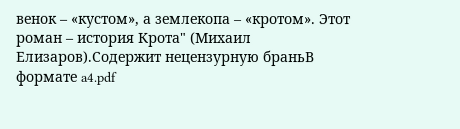венок – «кустом», а землекопа – «кротом». Этот роман – история Крота" (Михаил Елизаров).Содержит нецензурную браньВ формате a4.pdf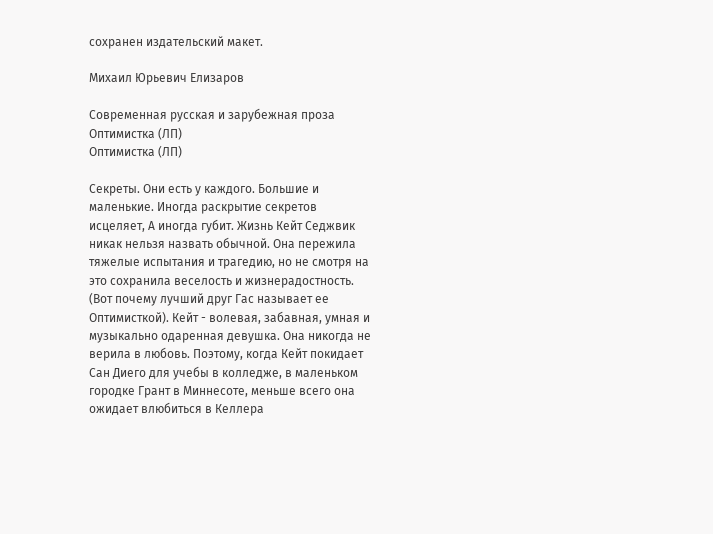сохранен издательский макет.

Михаил Юрьевич Елизаров

Современная русская и зарубежная проза
Оптимистка (ЛП)
Оптимистка (ЛП)

Секреты. Они есть у каждого. Большие и маленькие. Иногда раскрытие секретов исцеляет, А иногда губит. Жизнь Кейт Седжвик никак нельзя назвать обычной. Она пережила тяжелые испытания и трагедию, но не смотря на это сохранила веселость и жизнерадостность. (Вот почему лучший друг Гас называет ее Оптимисткой). Кейт - волевая, забавная, умная и музыкально одаренная девушка. Она никогда не верила в любовь. Поэтому, когда Кейт покидает Сан Диего для учебы в колледже, в маленьком городке Грант в Миннесоте, меньше всего она ожидает влюбиться в Келлера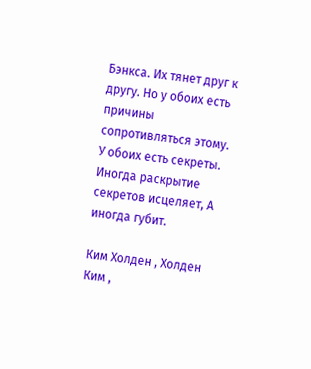Бэнкса. Их тянет друг к другу. Но у обоих есть причины сопротивляться этому. У обоих есть секреты. Иногда раскрытие секретов исцеляет, А иногда губит.

Ким Холден , Холден Ким ,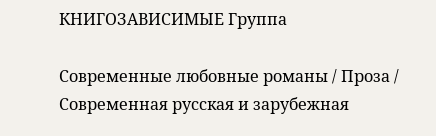КНИГОЗАВИСИМЫЕ Группа

Современные любовные романы / Проза / Современная русская и зарубежная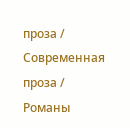проза / Современная проза / Романы